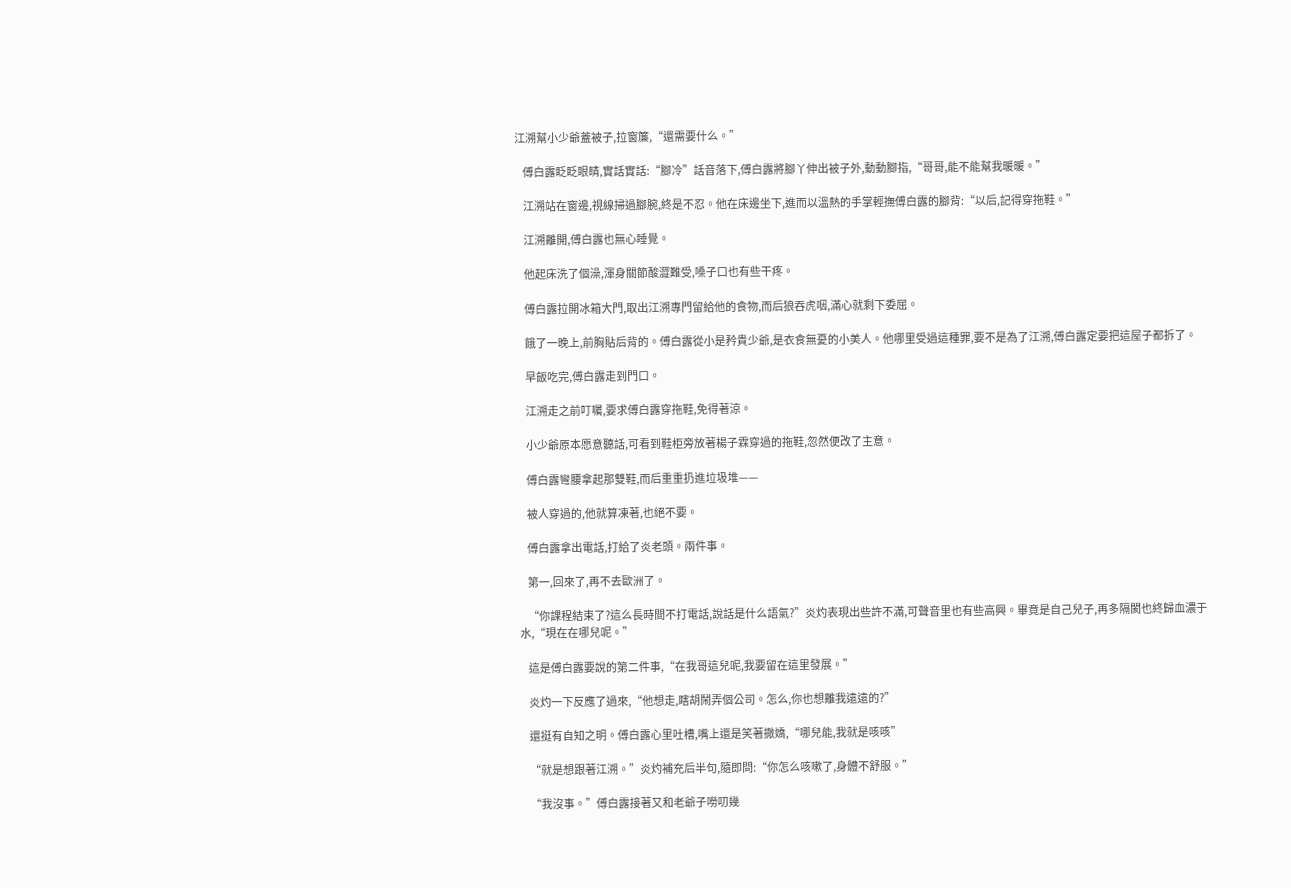江溯幫小少爺蓋被子,拉窗簾,“還需要什么。”

    傅白露眨眨眼睛,實話實話:“腳冷”話音落下,傅白露將腳丫伸出被子外,動動腳指,“哥哥,能不能幫我暖暖。”

    江溯站在窗邊,視線掃過腳腕,終是不忍。他在床邊坐下,進而以溫熱的手掌輕撫傅白露的腳背:“以后,記得穿拖鞋。”

    江溯離開,傅白露也無心睡覺。

    他起床洗了個澡,渾身關節酸澀難受,嗓子口也有些干疼。

    傅白露拉開冰箱大門,取出江溯專門留給他的食物,而后狼吞虎咽,滿心就剩下委屈。

    餓了一晚上,前胸貼后背的。傅白露從小是矜貴少爺,是衣食無憂的小美人。他哪里受過這種罪,要不是為了江溯,傅白露定要把這屋子都拆了。

    早飯吃完,傅白露走到門口。

    江溯走之前叮囑,要求傅白露穿拖鞋,免得著涼。

    小少爺原本愿意聽話,可看到鞋柜旁放著楊子霖穿過的拖鞋,忽然便改了主意。

    傅白露彎腰拿起那雙鞋,而后重重扔進垃圾堆——

    被人穿過的,他就算凍著,也絕不要。

    傅白露拿出電話,打給了炎老頭。兩件事。

    第一,回來了,再不去歐洲了。

    “你課程結束了?這么長時間不打電話,說話是什么語氣?”炎灼表現出些許不滿,可聲音里也有些高興。畢竟是自己兒子,再多隔閡也終歸血濃于水,“現在在哪兒呢。”

    這是傅白露要說的第二件事,“在我哥這兒呢,我要留在這里發展。”

    炎灼一下反應了過來,“他想走,瞎胡鬧弄個公司。怎么,你也想離我遠遠的?”

    還挺有自知之明。傅白露心里吐槽,嘴上還是笑著撒嬌,“哪兒能,我就是咳咳”

    “就是想跟著江溯。”炎灼補充后半句,隨即問:“你怎么咳嗽了,身體不舒服。”

    “我沒事。”傅白露接著又和老爺子嘮叨幾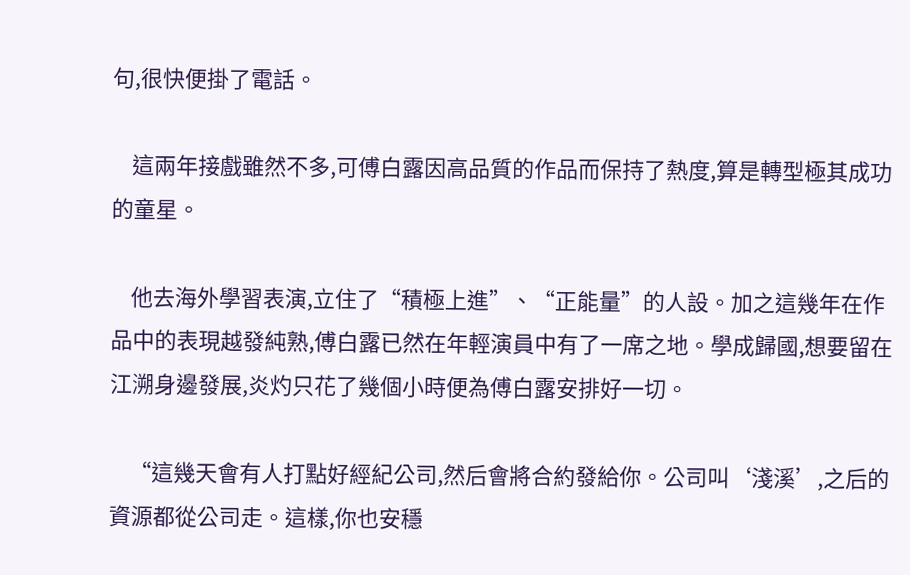句,很快便掛了電話。

    這兩年接戲雖然不多,可傅白露因高品質的作品而保持了熱度,算是轉型極其成功的童星。

    他去海外學習表演,立住了“積極上進”、“正能量”的人設。加之這幾年在作品中的表現越發純熟,傅白露已然在年輕演員中有了一席之地。學成歸國,想要留在江溯身邊發展,炎灼只花了幾個小時便為傅白露安排好一切。

    “這幾天會有人打點好經紀公司,然后會將合約發給你。公司叫‘淺溪’,之后的資源都從公司走。這樣,你也安穩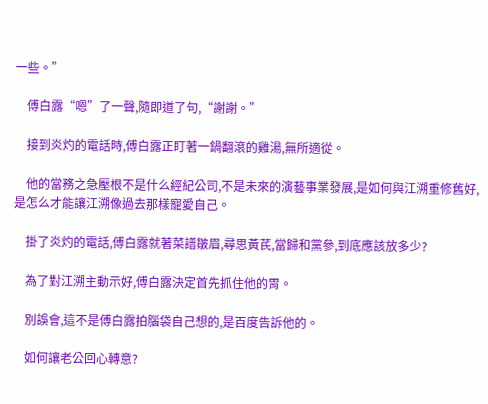一些。”

    傅白露“嗯”了一聲,隨即道了句,“謝謝。”

    接到炎灼的電話時,傅白露正盯著一鍋翻滾的雞湯,無所適從。

    他的當務之急壓根不是什么經紀公司,不是未來的演藝事業發展,是如何與江溯重修舊好,是怎么才能讓江溯像過去那樣寵愛自己。

    掛了炎灼的電話,傅白露就著菜譜皺眉,尋思黃芪,當歸和黨參,到底應該放多少?

    為了對江溯主動示好,傅白露決定首先抓住他的胃。

    別誤會,這不是傅白露拍腦袋自己想的,是百度告訴他的。

    如何讓老公回心轉意?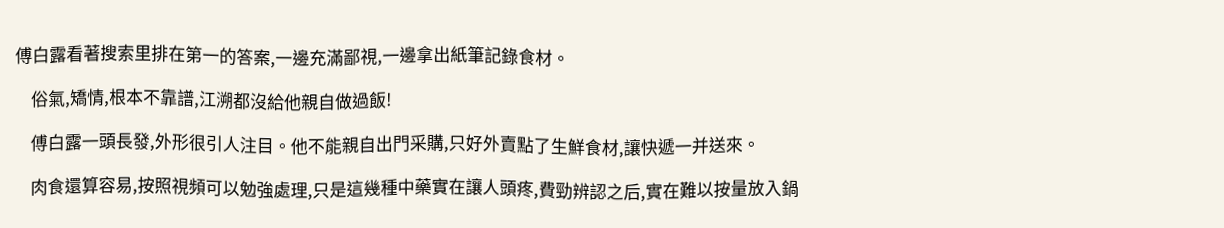傅白露看著搜索里排在第一的答案,一邊充滿鄙視,一邊拿出紙筆記錄食材。

    俗氣,矯情,根本不靠譜,江溯都沒給他親自做過飯!

    傅白露一頭長發,外形很引人注目。他不能親自出門采購,只好外賣點了生鮮食材,讓快遞一并送來。

    肉食還算容易,按照視頻可以勉強處理,只是這幾種中藥實在讓人頭疼,費勁辨認之后,實在難以按量放入鍋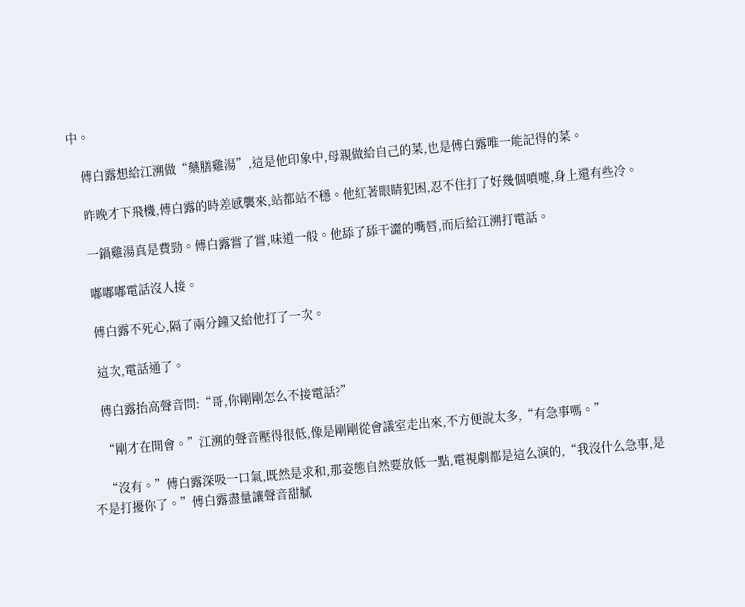中。

    傅白露想給江溯做“藥膳雞湯”,這是他印象中,母親做給自己的菜,也是傅白露唯一能記得的菜。

    昨晚才下飛機,傅白露的時差感襲來,站都站不穩。他紅著眼睛犯困,忍不住打了好幾個噴嚏,身上還有些冷。

    一鍋雞湯真是費勁。傅白露嘗了嘗,味道一般。他舔了舔干澀的嘴唇,而后給江溯打電話。

    嘟嘟嘟電話沒人接。

    傅白露不死心,隔了兩分鐘又給他打了一次。

    這次,電話通了。

    傅白露抬高聲音問:“哥,你剛剛怎么不接電話?”

    “剛才在開會。”江溯的聲音壓得很低,像是剛剛從會議室走出來,不方便說太多,“有急事嗎。”

    “沒有。”傅白露深吸一口氣,既然是求和,那姿態自然要放低一點,電視劇都是這么演的,“我沒什么急事,是不是打擾你了。”傅白露盡量讓聲音甜膩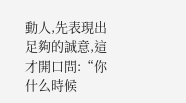動人,先表現出足夠的誠意,這才開口問:“你什么時候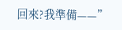回來?我準備——”